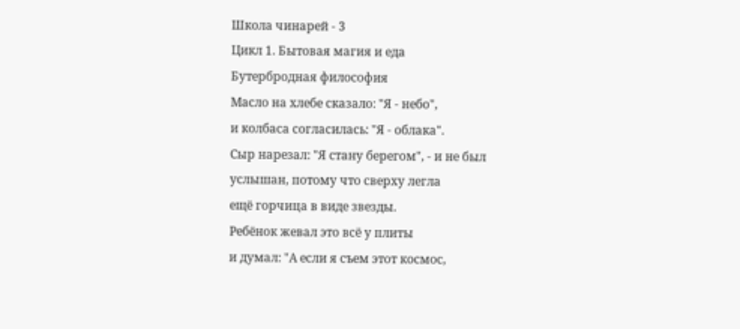Школа чинарей - 3
Цикл 1. Бытовая магия и еда
Бутербродная философия
Масло на хлебе сказало: "Я - небо",
и колбаса согласилась: "Я - облака".
Сыр нарезал: "Я стану берегом", - и не был
услышан, потому что сверху легла
ещё горчица в виде звезды.
Ребёнок жевал это всё у плиты
и думал: "А если я съем этот космос,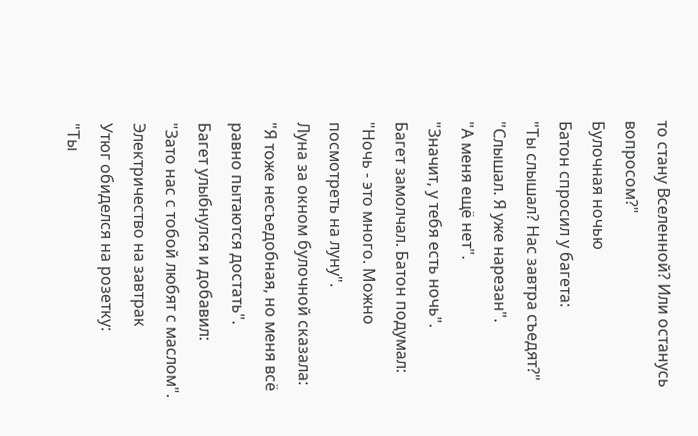то стану Вселенной? Или останусь вопросом?"
Булочная ночью
Батон спросил у багета:
"Ты слышал? Нас завтра съедят?"
"Слышал. Я уже нарезан".
"А меня ещё нет".
"Значит, у тебя есть ночь".
Багет замолчал. Батон подумал:
"Ночь - это много. Можно посмотреть на луну".
Луна за окном булочной сказала:
"Я тоже несъедобная, но меня всё равно пытаются достать".
Багет улыбнулся и добавил:
"Зато нас с тобой любят с маслом".
Электричество на завтрак
Утюг обиделся на розетку:
"Ты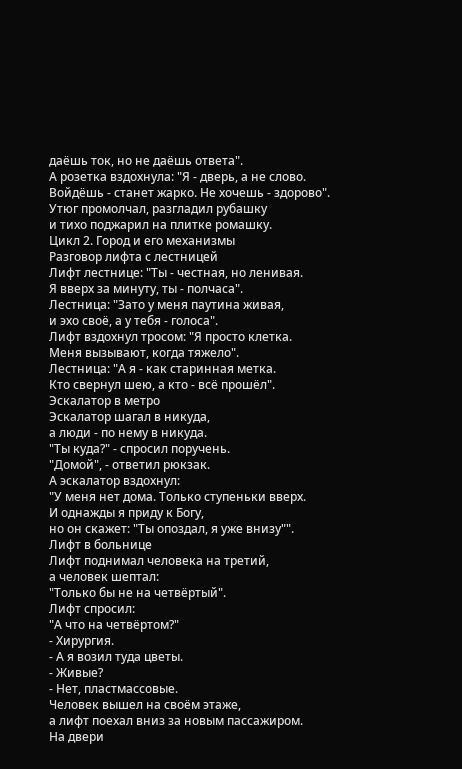даёшь ток, но не даёшь ответа".
А розетка вздохнула: "Я - дверь, а не слово.
Войдёшь - станет жарко. Не хочешь - здорово".
Утюг промолчал, разгладил рубашку
и тихо поджарил на плитке ромашку.
Цикл 2. Город и его механизмы
Разговор лифта с лестницей
Лифт лестнице: "Ты - честная, но ленивая.
Я вверх за минуту, ты - полчаса".
Лестница: "Зато у меня паутина живая,
и эхо своё, а у тебя - голоса".
Лифт вздохнул тросом: "Я просто клетка.
Меня вызывают, когда тяжело".
Лестница: "А я - как старинная метка.
Кто свернул шею, а кто - всё прошёл".
Эскалатор в метро
Эскалатор шагал в никуда,
а люди - по нему в никуда.
"Ты куда?" - спросил поручень.
"Домой", - ответил рюкзак.
А эскалатор вздохнул:
"У меня нет дома. Только ступеньки вверх.
И однажды я приду к Богу,
но он скажет: "Ты опоздал, я уже внизу"".
Лифт в больнице
Лифт поднимал человека на третий,
а человек шептал:
"Только бы не на четвёртый".
Лифт спросил:
"А что на четвёртом?"
- Хирургия.
- А я возил туда цветы.
- Живые?
- Нет, пластмассовые.
Человек вышел на своём этаже,
а лифт поехал вниз за новым пассажиром.
На двери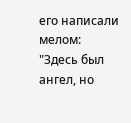его написали мелом:
"Здесь был ангел, но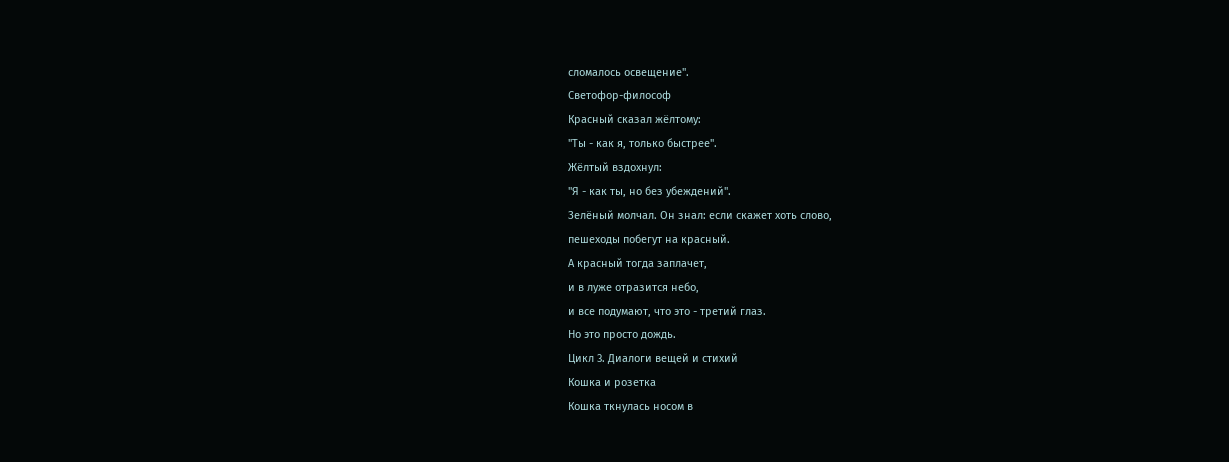сломалось освещение".
Светофор-философ
Красный сказал жёлтому:
"Ты - как я, только быстрее".
Жёлтый вздохнул:
"Я - как ты, но без убеждений".
Зелёный молчал. Он знал: если скажет хоть слово,
пешеходы побегут на красный.
А красный тогда заплачет,
и в луже отразится небо,
и все подумают, что это - третий глаз.
Но это просто дождь.
Цикл 3. Диалоги вещей и стихий
Кошка и розетка
Кошка ткнулась носом в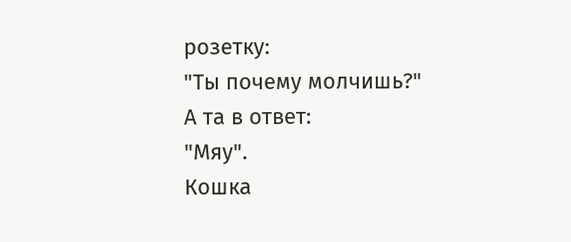розетку:
"Ты почему молчишь?"
А та в ответ:
"Мяу".
Кошка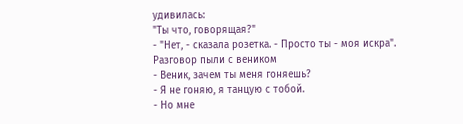удивилась:
"Ты что, говорящая?"
- "Нет, - сказала розетка. - Просто ты - моя искра".
Разговор пыли с веником
- Веник, зачем ты меня гоняешь?
- Я не гоняю, я танцую с тобой.
- Но мне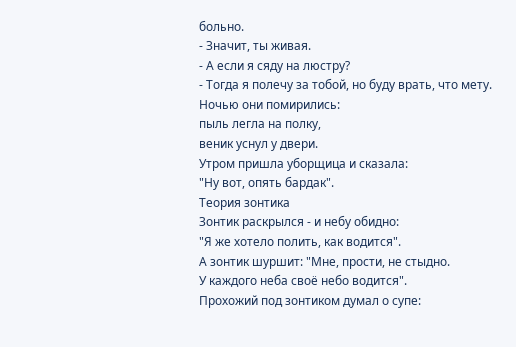больно.
- Значит, ты живая.
- А если я сяду на люстру?
- Тогда я полечу за тобой, но буду врать, что мету.
Ночью они помирились:
пыль легла на полку,
веник уснул у двери.
Утром пришла уборщица и сказала:
"Ну вот, опять бардак".
Теория зонтика
Зонтик раскрылся - и небу обидно:
"Я же хотело полить, как водится".
А зонтик шуршит: "Мне, прости, не стыдно.
У каждого неба своё небо водится".
Прохожий под зонтиком думал о супе: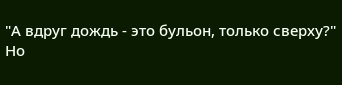"А вдруг дождь - это бульон, только сверху?"
Но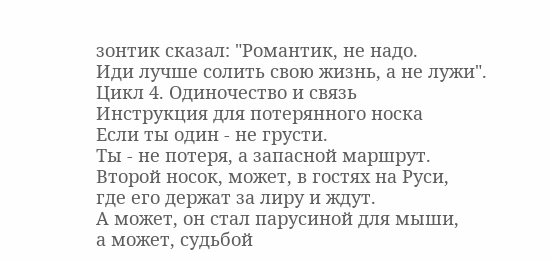зонтик сказал: "Романтик, не надо.
Иди лучше солить свою жизнь, а не лужи".
Цикл 4. Одиночество и связь
Инструкция для потерянного носка
Если ты один - не грусти.
Ты - не потеря, а запасной маршрут.
Второй носок, может, в гостях на Руси,
где его держат за лиру и ждут.
А может, он стал парусиной для мыши,
а может, судьбой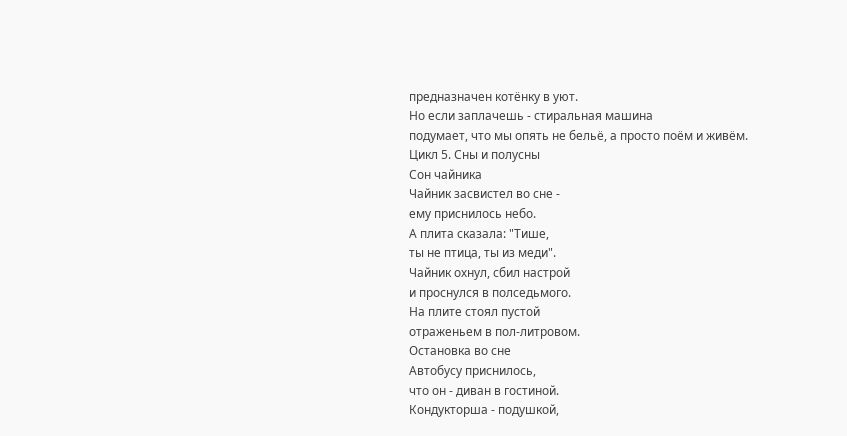предназначен котёнку в уют.
Но если заплачешь - стиральная машина
подумает, что мы опять не бельё, а просто поём и живём.
Цикл 5. Сны и полусны
Сон чайника
Чайник засвистел во сне -
ему приснилось небо.
А плита сказала: "Тише,
ты не птица, ты из меди".
Чайник охнул, сбил настрой
и проснулся в полседьмого.
На плите стоял пустой
отраженьем в пол-литровом.
Остановка во сне
Автобусу приснилось,
что он - диван в гостиной.
Кондукторша - подушкой,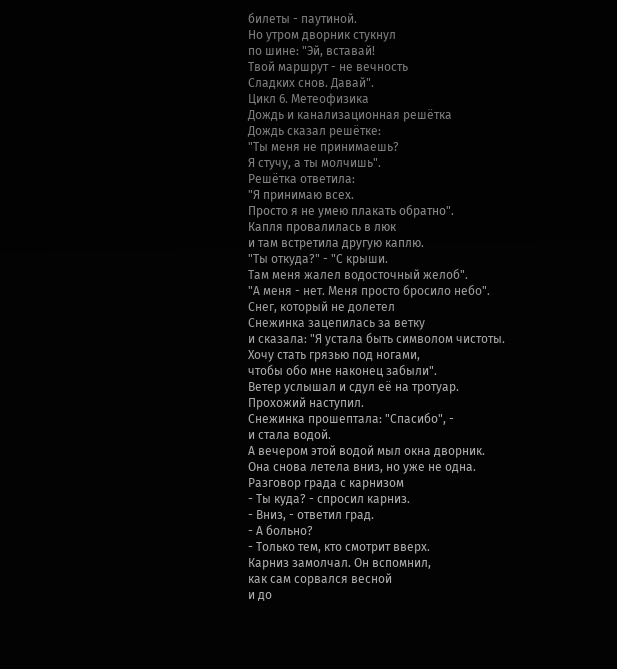билеты - паутиной.
Но утром дворник стукнул
по шине: "Эй, вставай!
Твой маршрут - не вечность
Сладких снов. Давай".
Цикл 6. Метеофизика
Дождь и канализационная решётка
Дождь сказал решётке:
"Ты меня не принимаешь?
Я стучу, а ты молчишь".
Решётка ответила:
"Я принимаю всех.
Просто я не умею плакать обратно".
Капля провалилась в люк
и там встретила другую каплю.
"Ты откуда?" - "С крыши.
Там меня жалел водосточный желоб".
"А меня - нет. Меня просто бросило небо".
Снег, который не долетел
Снежинка зацепилась за ветку
и сказала: "Я устала быть символом чистоты.
Хочу стать грязью под ногами,
чтобы обо мне наконец забыли".
Ветер услышал и сдул её на тротуар.
Прохожий наступил.
Снежинка прошептала: "Спасибо", -
и стала водой.
А вечером этой водой мыл окна дворник.
Она снова летела вниз, но уже не одна.
Разговор града с карнизом
- Ты куда? - спросил карниз.
- Вниз, - ответил град.
- А больно?
- Только тем, кто смотрит вверх.
Карниз замолчал. Он вспомнил,
как сам сорвался весной
и до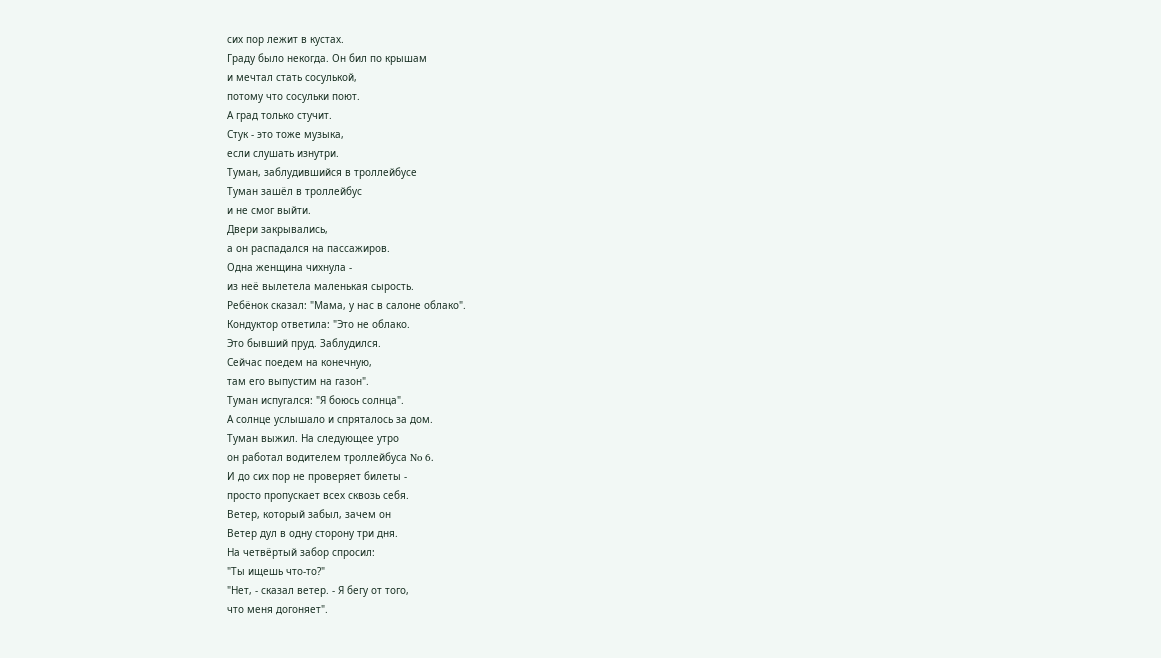сих пор лежит в кустах.
Граду было некогда. Он бил по крышам
и мечтал стать сосулькой,
потому что сосульки поют.
А град только стучит.
Стук - это тоже музыка,
если слушать изнутри.
Туман, заблудившийся в троллейбусе
Туман зашёл в троллейбус
и не смог выйти.
Двери закрывались,
а он распадался на пассажиров.
Одна женщина чихнула -
из неё вылетела маленькая сырость.
Ребёнок сказал: "Мама, у нас в салоне облако".
Кондуктор ответила: "Это не облако.
Это бывший пруд. Заблудился.
Сейчас поедем на конечную,
там его выпустим на газон".
Туман испугался: "Я боюсь солнца".
А солнце услышало и спряталось за дом.
Туман выжил. На следующее утро
он работал водителем троллейбуса No 6.
И до сих пор не проверяет билеты -
просто пропускает всех сквозь себя.
Ветер, который забыл, зачем он
Ветер дул в одну сторону три дня.
На четвёртый забор спросил:
"Ты ищешь что-то?"
"Нет, - сказал ветер. - Я бегу от того,
что меня догоняет".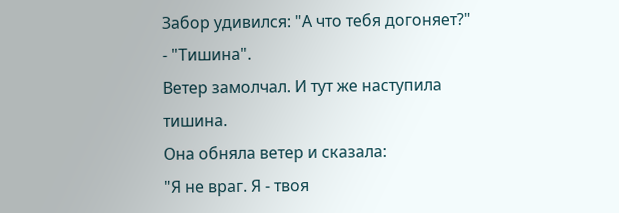Забор удивился: "А что тебя догоняет?"
- "Тишина".
Ветер замолчал. И тут же наступила тишина.
Она обняла ветер и сказала:
"Я не враг. Я - твоя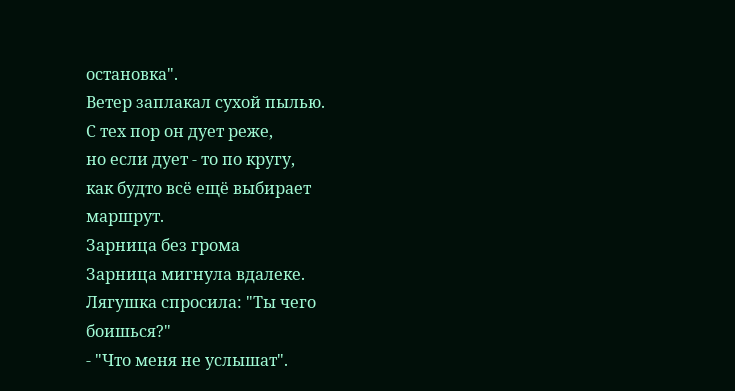остановка".
Ветер заплакал сухой пылью.
С тех пор он дует реже,
но если дует - то по кругу,
как будто всё ещё выбирает маршрут.
Зарница без грома
Зарница мигнула вдалеке.
Лягушка спросила: "Ты чего боишься?"
- "Что меня не услышат".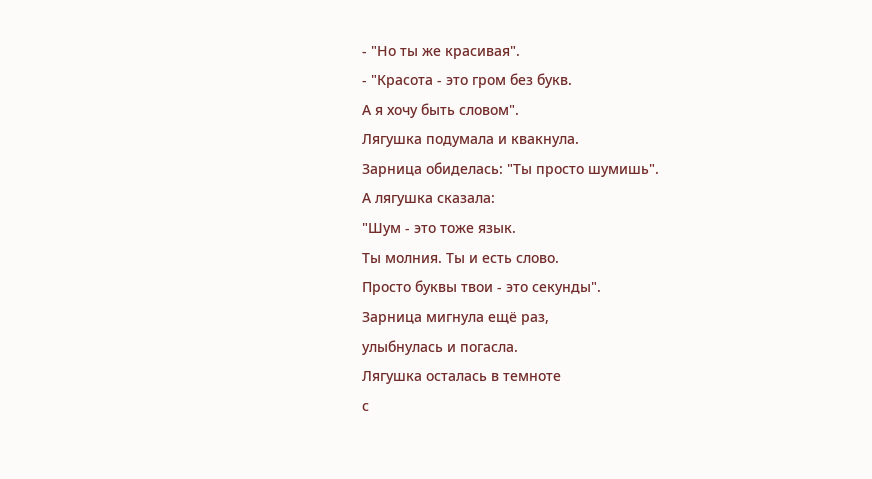- "Но ты же красивая".
- "Красота - это гром без букв.
А я хочу быть словом".
Лягушка подумала и квакнула.
Зарница обиделась: "Ты просто шумишь".
А лягушка сказала:
"Шум - это тоже язык.
Ты молния. Ты и есть слово.
Просто буквы твои - это секунды".
Зарница мигнула ещё раз,
улыбнулась и погасла.
Лягушка осталась в темноте
с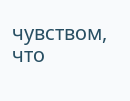чувством, что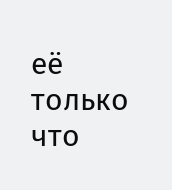её только что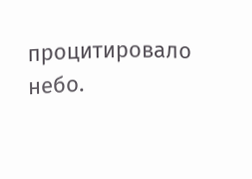процитировало небо.